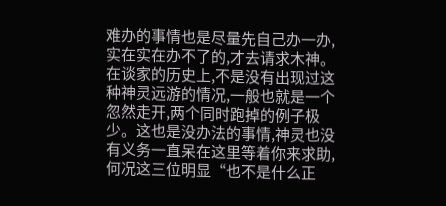难办的事情也是尽量先自己办一办,实在实在办不了的,才去请求木神。
在谈家的历史上,不是没有出现过这种神灵远游的情况,一般也就是一个忽然走开,两个同时跑掉的例子极少。这也是没办法的事情,神灵也没有义务一直呆在这里等着你来求助,何况这三位明显“也不是什么正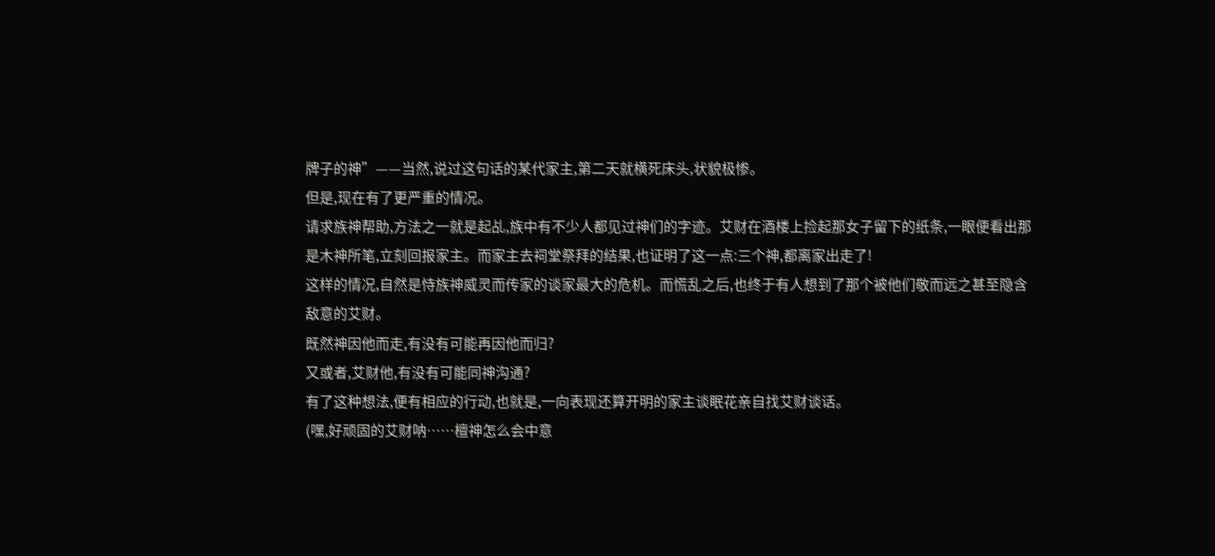牌子的神”——当然,说过这句话的某代家主,第二天就横死床头,状貌极惨。
但是,现在有了更严重的情况。
请求族神帮助,方法之一就是起乩,族中有不少人都见过神们的字迹。艾财在酒楼上捡起那女子留下的纸条,一眼便看出那是木神所笔,立刻回报家主。而家主去祠堂祭拜的结果,也证明了这一点:三个神,都离家出走了!
这样的情况,自然是恃族神威灵而传家的谈家最大的危机。而慌乱之后,也终于有人想到了那个被他们敬而远之甚至隐含敌意的艾财。
既然神因他而走,有没有可能再因他而归?
又或者,艾财他,有没有可能同神沟通?
有了这种想法,便有相应的行动,也就是,一向表现还算开明的家主谈眠花亲自找艾财谈话。
(嘿,好顽固的艾财呐……檀神怎么会中意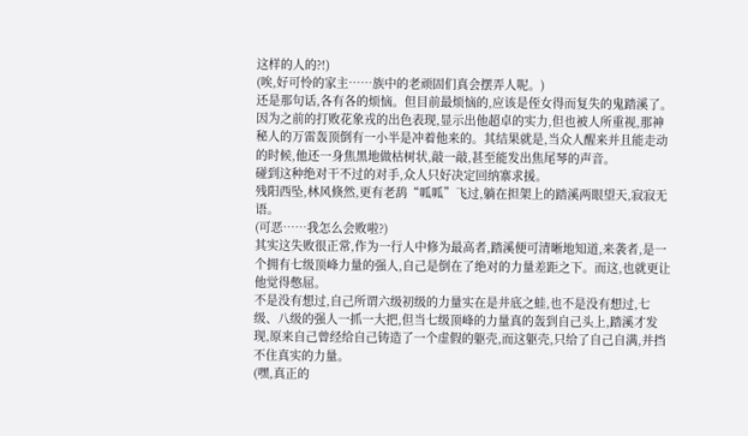这样的人的?!)
(唉,好可怜的家主……族中的老顽固们真会摆弄人呢。)
还是那句话,各有各的烦恼。但目前最烦恼的,应该是侄女得而复失的鬼踏溪了。
因为之前的打败花象戎的出色表现,显示出他超卓的实力,但也被人所重视,那神秘人的万雷轰顶倒有一小半是冲着他来的。其结果就是,当众人醒来并且能走动的时候,他还一身焦黑地做枯树状,敲一敲,甚至能发出焦尾琴的声音。
碰到这种绝对干不过的对手,众人只好决定回纳寨求援。
残阳西坠,林风倏然,更有老鸹“呱呱”飞过,躺在担架上的踏溪两眼望天,寂寂无语。
(可恶……我怎么会败啦?)
其实这失败很正常,作为一行人中修为最高者,踏溪便可清晰地知道,来袭者,是一个拥有七级顶峰力量的强人,自己是倒在了绝对的力量差距之下。而这,也就更让他觉得憋屈。
不是没有想过,自己所谓六级初级的力量实在是井底之蛙,也不是没有想过,七级、八级的强人一抓一大把,但当七级顶峰的力量真的轰到自己头上,踏溪才发现,原来自己曾经给自己铸造了一个虚假的躯壳,而这躯壳,只给了自己自满,并挡不住真实的力量。
(嘿,真正的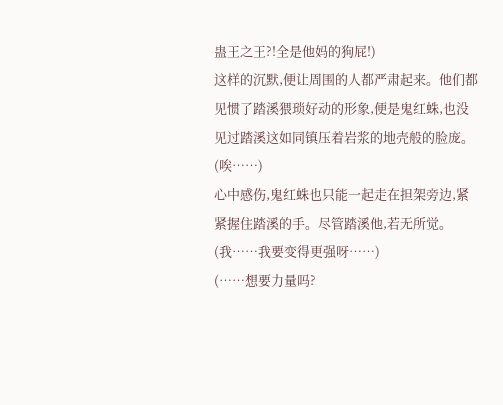蛊王之王?!全是他妈的狗屁!)
这样的沉默,便让周围的人都严肃起来。他们都见惯了踏溪猥琐好动的形象,便是鬼红蛛,也没见过踏溪这如同镇压着岩浆的地壳般的脸庞。
(唉……)
心中感伤,鬼红蛛也只能一起走在担架旁边,紧紧握住踏溪的手。尽管踏溪他,若无所觉。
(我……我要变得更强呀……)
(……想要力量吗?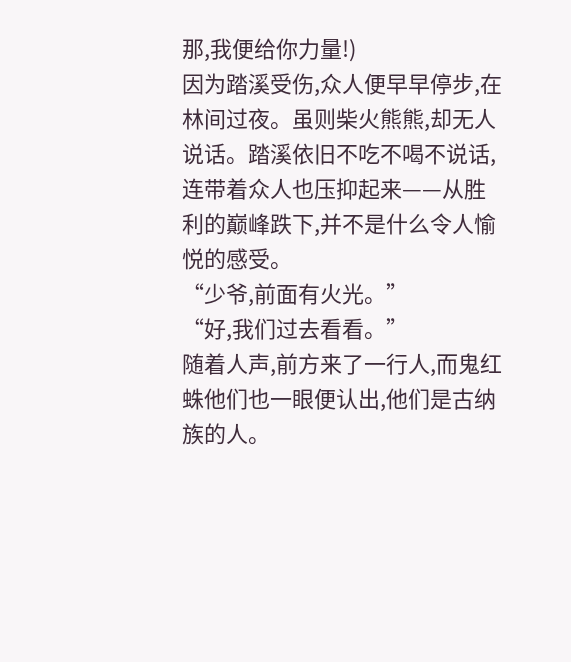那,我便给你力量!)
因为踏溪受伤,众人便早早停步,在林间过夜。虽则柴火熊熊,却无人说话。踏溪依旧不吃不喝不说话,连带着众人也压抑起来——从胜利的巅峰跌下,并不是什么令人愉悦的感受。
“少爷,前面有火光。”
“好,我们过去看看。”
随着人声,前方来了一行人,而鬼红蛛他们也一眼便认出,他们是古纳族的人。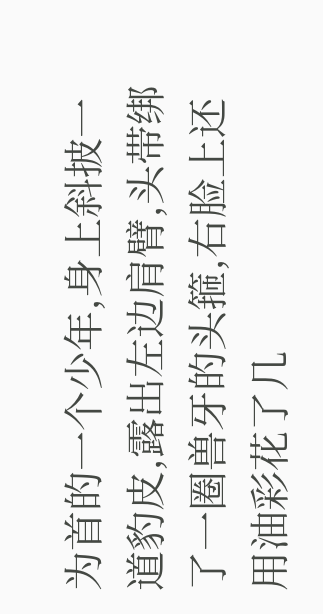为首的一个少年,身上斜披一道豹皮,露出左边肩臂,头带绑了一圈兽牙的头箍,右脸上还用油彩花了几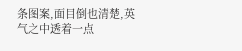条图案,面目倒也清楚,英气之中透着一点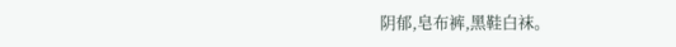阴郁,皂布裤,黑鞋白袜。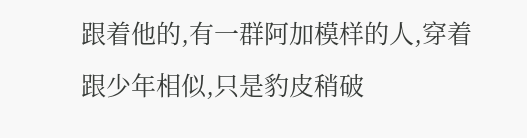跟着他的,有一群阿加模样的人,穿着跟少年相似,只是豹皮稍破